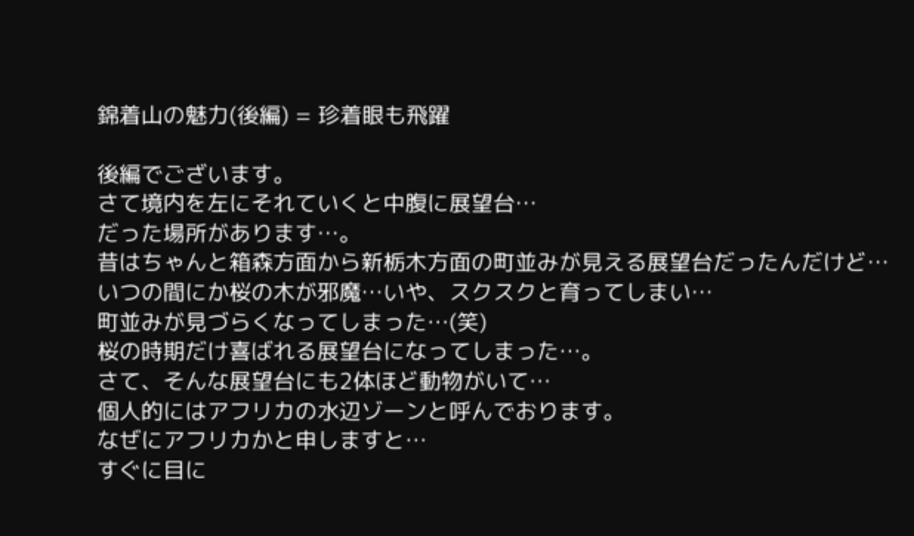錦着山の魅力(後編) = 珍着眼も飛躍

後編でございます。
さて境内を左にそれていくと中腹に展望台…
だった場所があります…。
昔はちゃんと箱森方面から新栃木方面の町並みが見える展望台だったんだけど…
いつの間にか桜の木が邪魔…いや、スクスクと育ってしまい…
町並みが見づらくなってしまった…(笑)
桜の時期だけ喜ばれる展望台になってしまった…。
さて、そんな展望台にも2体ほど動物がいて…
個人的にはアフリカの水辺ゾーンと呼んでおります。
なぜにアフリカかと申しますと…
すぐに目に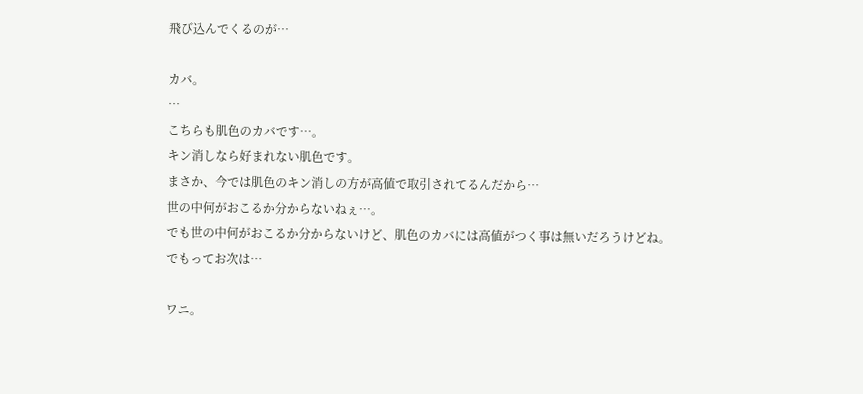飛び込んでくるのが…

カバ。
…
こちらも肌色のカバです…。
キン消しなら好まれない肌色です。
まさか、今では肌色のキン消しの方が高値で取引されてるんだから…
世の中何がおこるか分からないねぇ…。
でも世の中何がおこるか分からないけど、肌色のカバには高値がつく事は無いだろうけどね。
でもってお次は…

ワニ。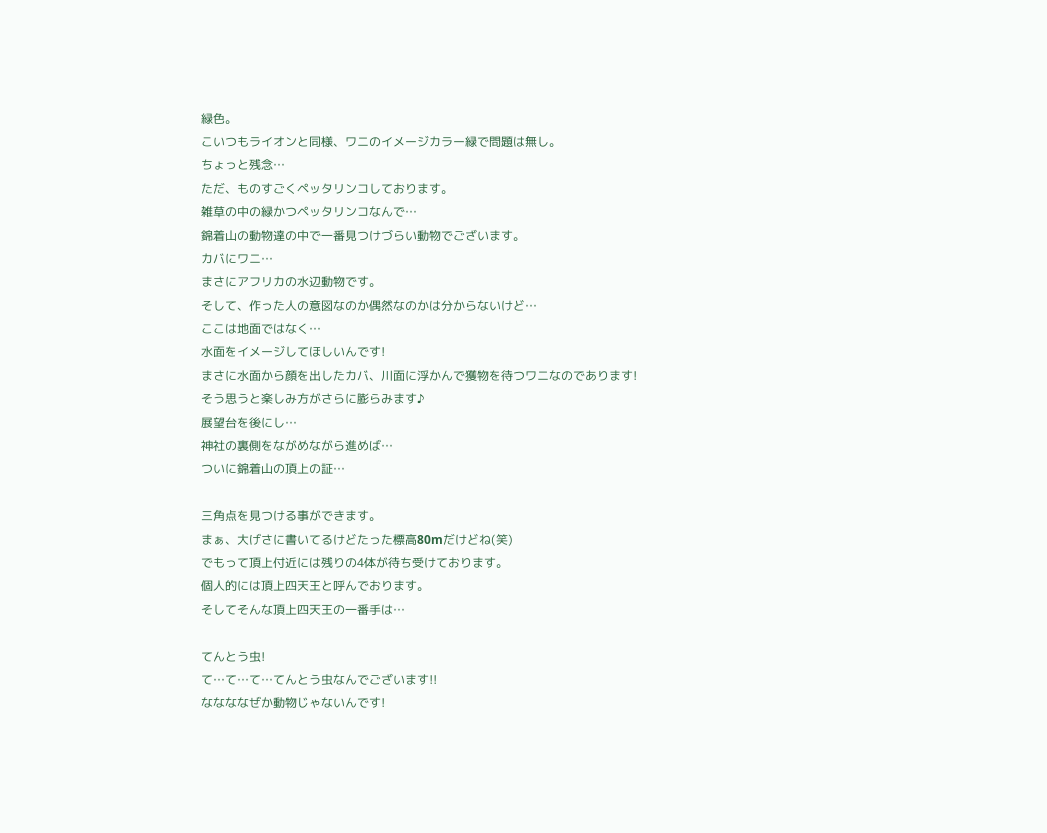緑色。
こいつもライオンと同様、ワニのイメージカラー緑で問題は無し。
ちょっと残念…
ただ、ものすごくペッタリンコしております。
雑草の中の緑かつペッタリンコなんで…
錦着山の動物達の中で一番見つけづらい動物でございます。
カバにワニ…
まさにアフリカの水辺動物です。
そして、作った人の意図なのか偶然なのかは分からないけど…
ここは地面ではなく…
水面をイメージしてほしいんです!
まさに水面から顔を出したカバ、川面に浮かんで獲物を待つワニなのであります!
そう思うと楽しみ方がさらに膨らみます♪
展望台を後にし…
神社の裏側をながめながら進めば…
ついに錦着山の頂上の証…

三角点を見つける事ができます。
まぁ、大げさに書いてるけどたった標高80mだけどね(笑)
でもって頂上付近には残りの4体が待ち受けております。
個人的には頂上四天王と呼んでおります。
そしてそんな頂上四天王の一番手は…

てんとう虫!
て…て…て…てんとう虫なんでございます!!
ななななぜか動物じゃないんです!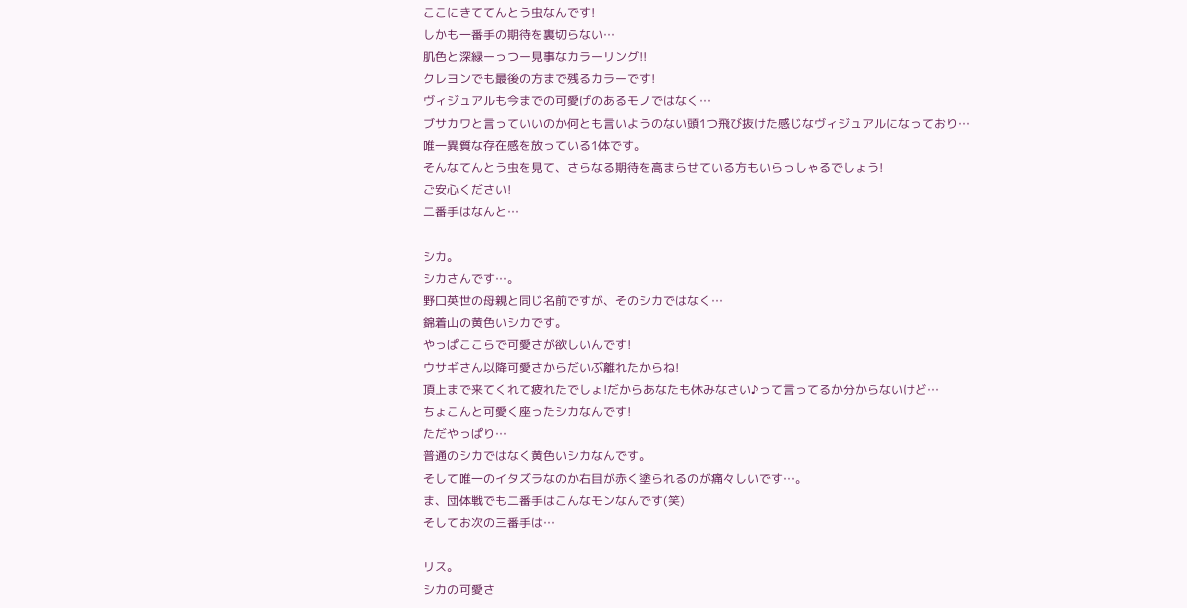ここにきててんとう虫なんです!
しかも一番手の期待を裏切らない…
肌色と深緑ーっつー見事なカラーリング!!
クレヨンでも最後の方まで残るカラーです!
ヴィジュアルも今までの可愛げのあるモノではなく…
ブサカワと言っていいのか何とも言いようのない頭1つ飛び抜けた感じなヴィジュアルになっており…
唯一異質な存在感を放っている1体です。
そんなてんとう虫を見て、さらなる期待を高まらせている方もいらっしゃるでしょう!
ご安心ください!
二番手はなんと…

シカ。
シカさんです…。
野口英世の母親と同じ名前ですが、そのシカではなく…
錦着山の黄色いシカです。
やっぱここらで可愛さが欲しいんです!
ウサギさん以降可愛さからだいぶ離れたからね!
頂上まで来てくれて疲れたでしょ!だからあなたも休みなさい♪って言ってるか分からないけど…
ちょこんと可愛く座ったシカなんです!
ただやっぱり…
普通のシカではなく黄色いシカなんです。
そして唯一のイタズラなのか右目が赤く塗られるのが痛々しいです…。
ま、団体戦でも二番手はこんなモンなんです(笑)
そしてお次の三番手は…

リス。
シカの可愛さ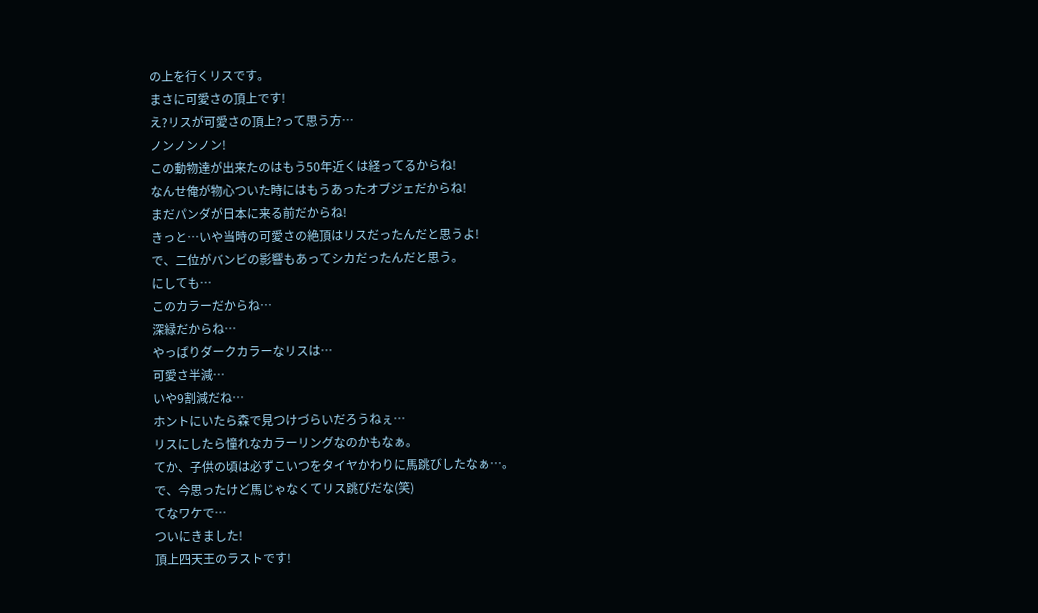の上を行くリスです。
まさに可愛さの頂上です!
え?リスが可愛さの頂上?って思う方…
ノンノンノン!
この動物達が出来たのはもう50年近くは経ってるからね!
なんせ俺が物心ついた時にはもうあったオブジェだからね!
まだパンダが日本に来る前だからね!
きっと…いや当時の可愛さの絶頂はリスだったんだと思うよ!
で、二位がバンビの影響もあってシカだったんだと思う。
にしても…
このカラーだからね…
深緑だからね…
やっぱりダークカラーなリスは…
可愛さ半減…
いや9割減だね…
ホントにいたら森で見つけづらいだろうねぇ…
リスにしたら憧れなカラーリングなのかもなぁ。
てか、子供の頃は必ずこいつをタイヤかわりに馬跳びしたなぁ…。
で、今思ったけど馬じゃなくてリス跳びだな(笑)
てなワケで…
ついにきました!
頂上四天王のラストです!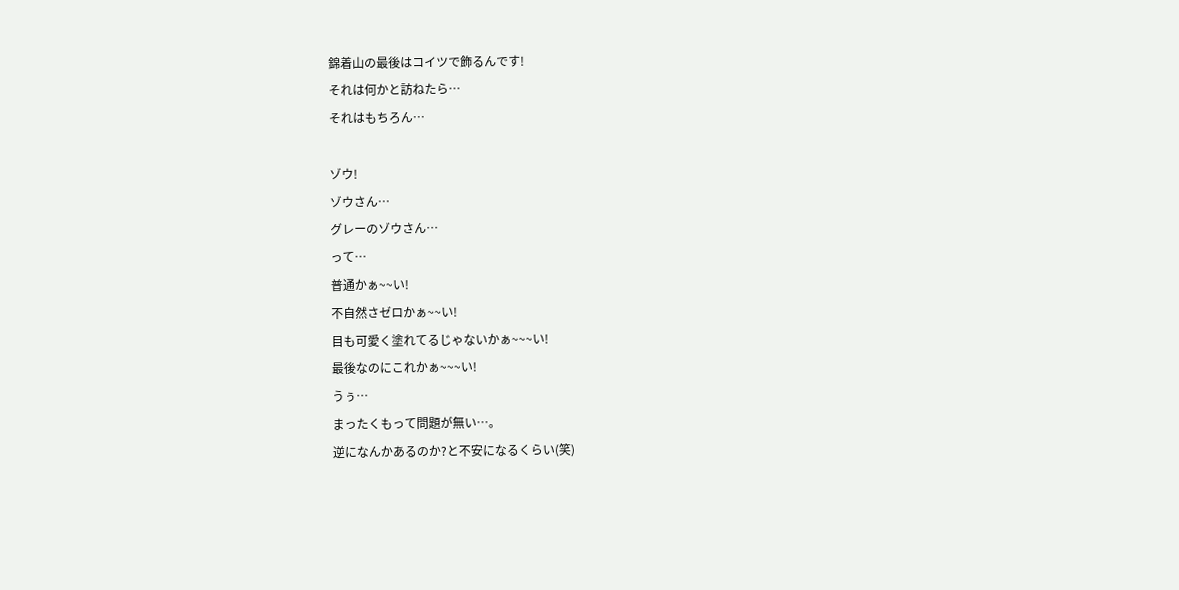錦着山の最後はコイツで飾るんです!
それは何かと訪ねたら…
それはもちろん…

ゾウ!
ゾウさん…
グレーのゾウさん…
って…
普通かぁ~~い!
不自然さゼロかぁ~~い!
目も可愛く塗れてるじゃないかぁ~~~い!
最後なのにこれかぁ~~~い!
うぅ…
まったくもって問題が無い…。
逆になんかあるのか?と不安になるくらい(笑)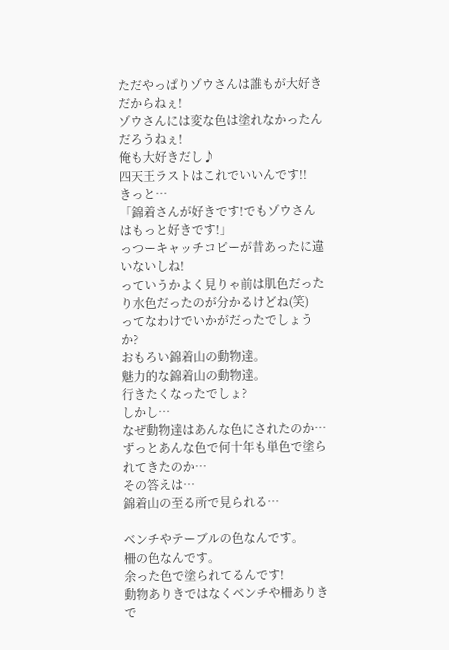ただやっぱりゾウさんは誰もが大好きだからねぇ!
ゾウさんには変な色は塗れなかったんだろうねぇ!
俺も大好きだし♪
四天王ラストはこれでいいんです!!
きっと…
「錦着さんが好きです!でもゾウさんはもっと好きです!」
っつーキャッチコピーが昔あったに違いないしね!
っていうかよく見りゃ前は肌色だったり水色だったのが分かるけどね(笑)
ってなわけでいかがだったでしょうか?
おもろい錦着山の動物達。
魅力的な錦着山の動物達。
行きたくなったでしょ?
しかし…
なぜ動物達はあんな色にされたのか…
ずっとあんな色で何十年も単色で塗られてきたのか…
その答えは…
錦着山の至る所で見られる…

ベンチやテーブルの色なんです。
柵の色なんです。
余った色で塗られてるんです!
動物ありきではなくベンチや柵ありきで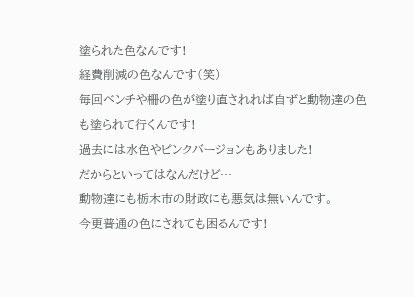塗られた色なんです!
経費削減の色なんです(笑)
毎回ベンチや柵の色が塗り直されれば自ずと動物達の色も塗られて行くんです!
過去には水色やピンクバージョンもありました!
だからといってはなんだけど…
動物達にも栃木市の財政にも悪気は無いんです。
今更普通の色にされても困るんです!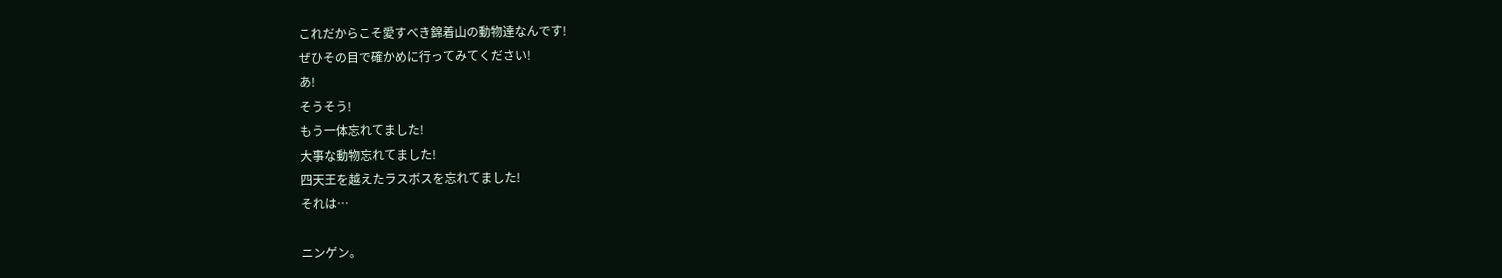これだからこそ愛すべき錦着山の動物達なんです!
ぜひその目で確かめに行ってみてください!
あ!
そうそう!
もう一体忘れてました!
大事な動物忘れてました!
四天王を越えたラスボスを忘れてました!
それは…

ニンゲン。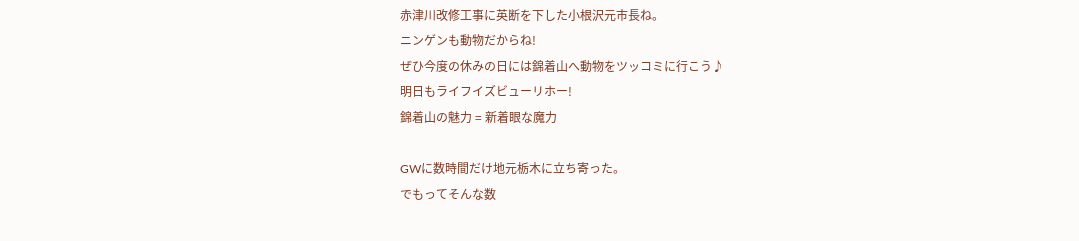赤津川改修工事に英断を下した小根沢元市長ね。
ニンゲンも動物だからね!
ぜひ今度の休みの日には錦着山へ動物をツッコミに行こう♪
明日もライフイズビューリホー!
錦着山の魅力 = 新着眼な魔力

GWに数時間だけ地元栃木に立ち寄った。
でもってそんな数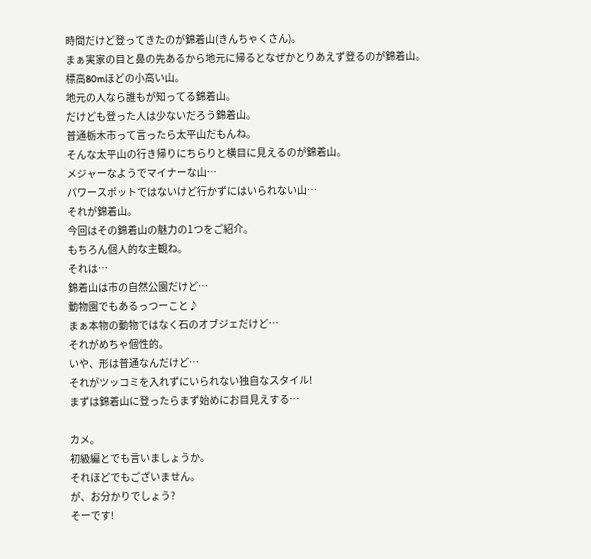時間だけど登ってきたのが錦着山(きんちゃくさん)。
まぁ実家の目と鼻の先あるから地元に帰るとなぜかとりあえず登るのが錦着山。
標高80mほどの小高い山。
地元の人なら誰もが知ってる錦着山。
だけども登った人は少ないだろう錦着山。
普通栃木市って言ったら太平山だもんね。
そんな太平山の行き帰りにちらりと横目に見えるのが錦着山。
メジャーなようでマイナーな山…
パワースポットではないけど行かずにはいられない山…
それが錦着山。
今回はその錦着山の魅力の1つをご紹介。
もちろん個人的な主観ね。
それは…
錦着山は市の自然公園だけど…
動物園でもあるっつーこと♪
まぁ本物の動物ではなく石のオブジェだけど…
それがめちゃ個性的。
いや、形は普通なんだけど…
それがツッコミを入れずにいられない独自なスタイル!
まずは錦着山に登ったらまず始めにお目見えする…

カメ。
初級編とでも言いましょうか。
それほどでもございません。
が、お分かりでしょう?
そーです!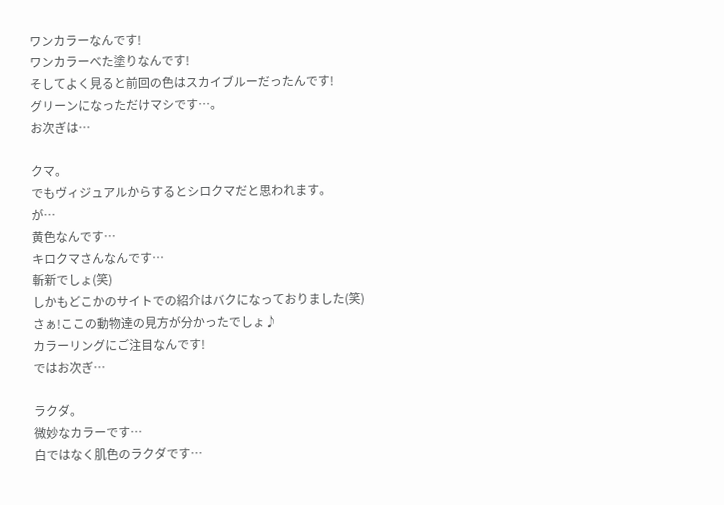ワンカラーなんです!
ワンカラーべた塗りなんです!
そしてよく見ると前回の色はスカイブルーだったんです!
グリーンになっただけマシです…。
お次ぎは…

クマ。
でもヴィジュアルからするとシロクマだと思われます。
が…
黄色なんです…
キロクマさんなんです…
斬新でしょ(笑)
しかもどこかのサイトでの紹介はバクになっておりました(笑)
さぁ!ここの動物達の見方が分かったでしょ♪
カラーリングにご注目なんです!
ではお次ぎ…

ラクダ。
微妙なカラーです…
白ではなく肌色のラクダです…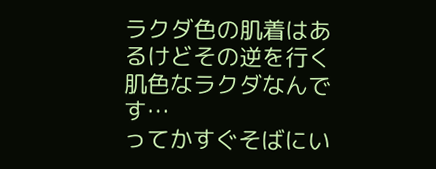ラクダ色の肌着はあるけどその逆を行く肌色なラクダなんです…
ってかすぐそばにい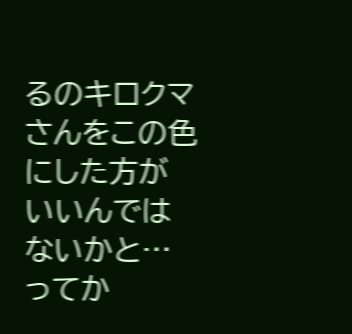るのキロクマさんをこの色にした方がいいんではないかと…
ってか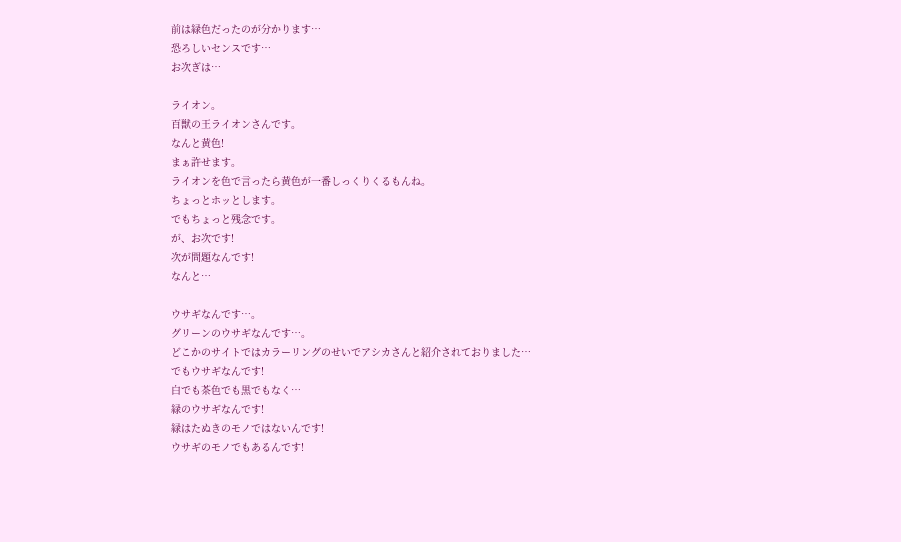前は緑色だったのが分かります…
恐ろしいセンスです…
お次ぎは…

ライオン。
百獣の王ライオンさんです。
なんと黄色!
まぁ許せます。
ライオンを色で言ったら黄色が一番しっくりくるもんね。
ちょっとホッとします。
でもちょっと残念です。
が、お次です!
次が問題なんです!
なんと…

ウサギなんです…。
グリーンのウサギなんです…。
どこかのサイトではカラーリングのせいでアシカさんと紹介されておりました…
でもウサギなんです!
白でも茶色でも黒でもなく…
緑のウサギなんです!
緑はたぬきのモノではないんです!
ウサギのモノでもあるんです!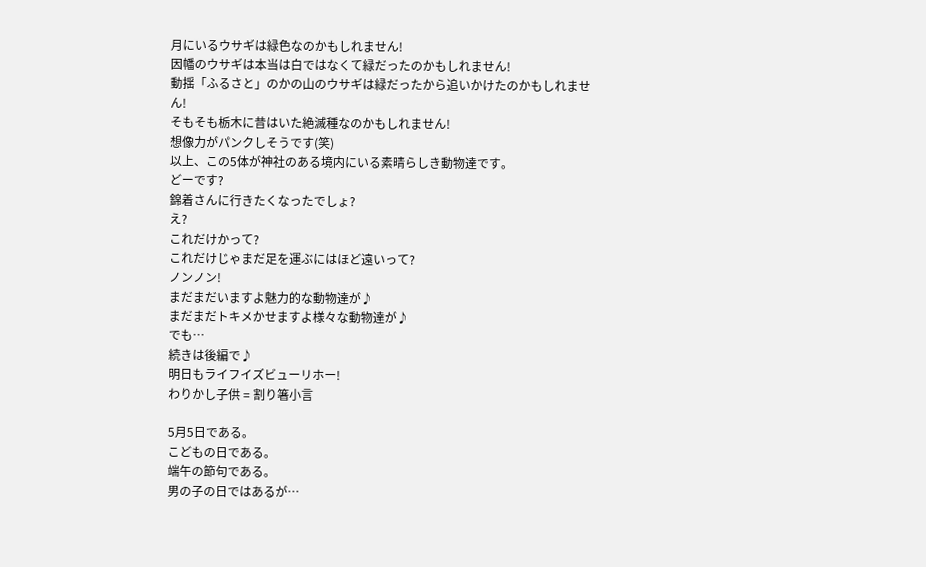月にいるウサギは緑色なのかもしれません!
因幡のウサギは本当は白ではなくて緑だったのかもしれません!
動揺「ふるさと」のかの山のウサギは緑だったから追いかけたのかもしれません!
そもそも栃木に昔はいた絶滅種なのかもしれません!
想像力がパンクしそうです(笑)
以上、この5体が神社のある境内にいる素晴らしき動物達です。
どーです?
錦着さんに行きたくなったでしょ?
え?
これだけかって?
これだけじゃまだ足を運ぶにはほど遠いって?
ノンノン!
まだまだいますよ魅力的な動物達が♪
まだまだトキメかせますよ様々な動物達が♪
でも…
続きは後編で♪
明日もライフイズビューリホー!
わりかし子供 = 割り箸小言

5月5日である。
こどもの日である。
端午の節句である。
男の子の日ではあるが…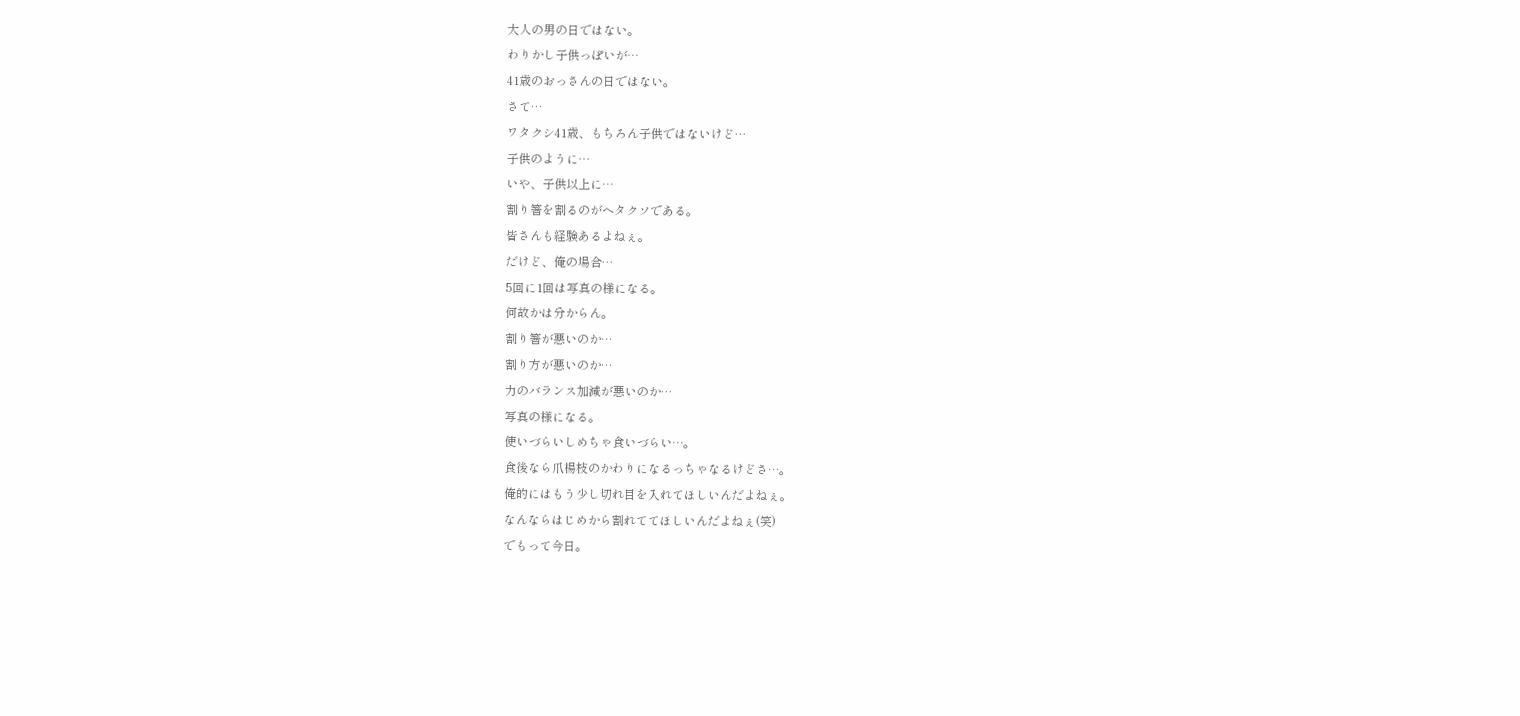大人の男の日ではない。
わりかし子供っぽいが…
41歳のおっさんの日ではない。
さて…
ワタクシ41歳、もちろん子供ではないけど…
子供のように…
いや、子供以上に…
割り箸を割るのがヘタクソである。
皆さんも経験あるよねぇ。
だけど、俺の場合…
5回に1回は写真の様になる。
何故かは分からん。
割り箸が悪いのか…
割り方が悪いのか…
力のバランス加減が悪いのか…
写真の様になる。
使いづらいしめちゃ食いづらい…。
食後なら爪楊枝のかわりになるっちゃなるけどさ…。
俺的にはもう少し切れ目を入れてほしいんだよねぇ。
なんならはじめから割れててほしいんだよねぇ(笑)
でもって今日。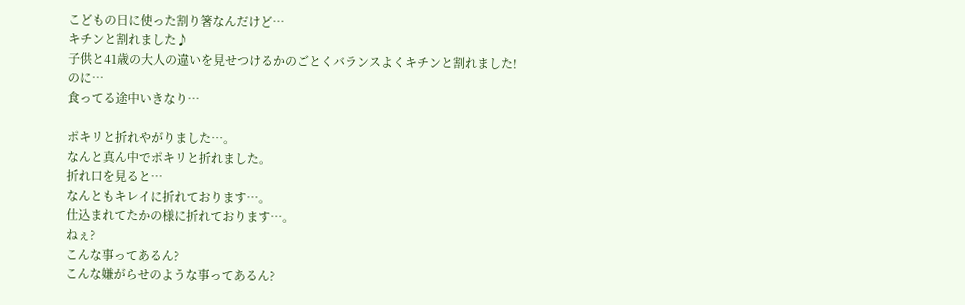こどもの日に使った割り箸なんだけど…
キチンと割れました♪
子供と41歳の大人の違いを見せつけるかのごとくバランスよくキチンと割れました!
のに…
食ってる途中いきなり…

ポキリと折れやがりました…。
なんと真ん中でポキリと折れました。
折れ口を見ると…
なんともキレイに折れております…。
仕込まれてたかの様に折れております…。
ねぇ?
こんな事ってあるん?
こんな嫌がらせのような事ってあるん?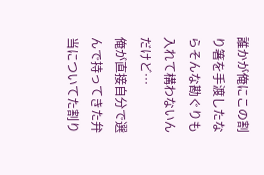誰かが俺にこの割り箸を手渡したならそんな勘ぐりも入れて構わないんだけど…
俺が直接自分で選んで持ってきた弁当についてた割り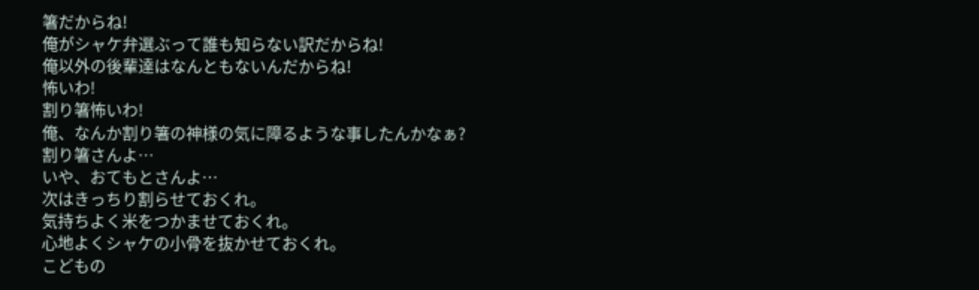箸だからね!
俺がシャケ弁選ぶって誰も知らない訳だからね!
俺以外の後輩達はなんともないんだからね!
怖いわ!
割り箸怖いわ!
俺、なんか割り箸の神様の気に障るような事したんかなぁ?
割り箸さんよ…
いや、おてもとさんよ…
次はきっちり割らせておくれ。
気持ちよく米をつかませておくれ。
心地よくシャケの小骨を抜かせておくれ。
こどもの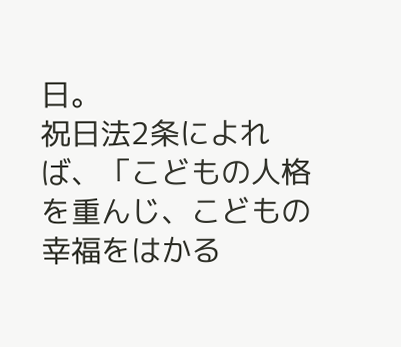日。
祝日法2条によれば、「こどもの人格を重んじ、こどもの幸福をはかる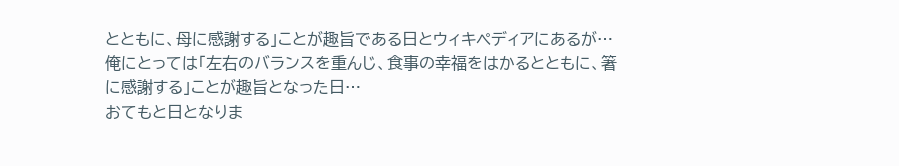とともに、母に感謝する」ことが趣旨である日とウィキペディアにあるが…
俺にとっては「左右のバランスを重んじ、食事の幸福をはかるとともに、箸に感謝する」ことが趣旨となった日…
おてもと日となりま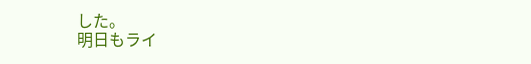した。
明日もライ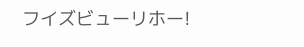フイズビューリホー!